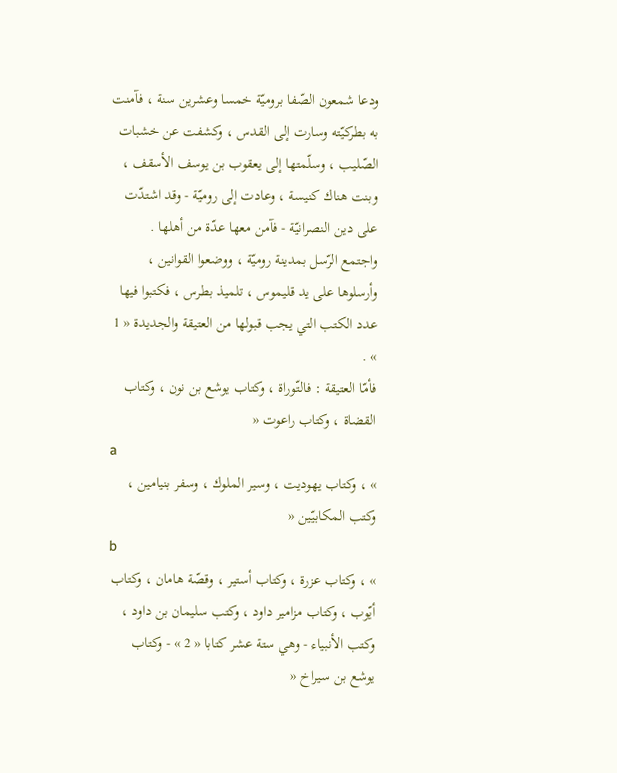ودعا شمعون الصّفا بروميّة خمسا وعشرين سنة ، فآمنت به بطركيّته وسارت إلى القدس ، وكشفت عن خشبات الصّليب ، وسلّمتها إلى يعقوب بن يوسف الأسقف ، وبنت هناك كنيسة ، وعادت إلى روميّة - وقد اشتدّت على دين النصرانيّة - فآمن معها عدّة من أهلها .
واجتمع الرّسل بمدينة روميّة ، ووضعوا القوانين ، وأرسلوها على يد قليموس ، تلميذ بطرس ، فكتبوا فيها عدد الكتب التي يجب قبولها من العتيقة والجديدة « 1 » .
فأمّا العتيقة : فالتّوراة ، وكتاب يوشع بن نون ، وكتاب القضاة ، وكتاب راعوت «
a
» ، وكتاب يهوديت ، وسير الملوك ، وسفر بنيامين ، وكتب المكابيّين «
b
» ، وكتاب عزرة ، وكتاب أستير ، وقصّة هامان ، وكتاب أيّوب ، وكتاب مزامير داود ، وكتب سليمان بن داود ، وكتب الأنبياء - وهي ستة عشر كتابا « 2 » - وكتاب يوشع بن سيراخ «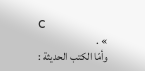c
» .
وأمّا الكتب الحديثة :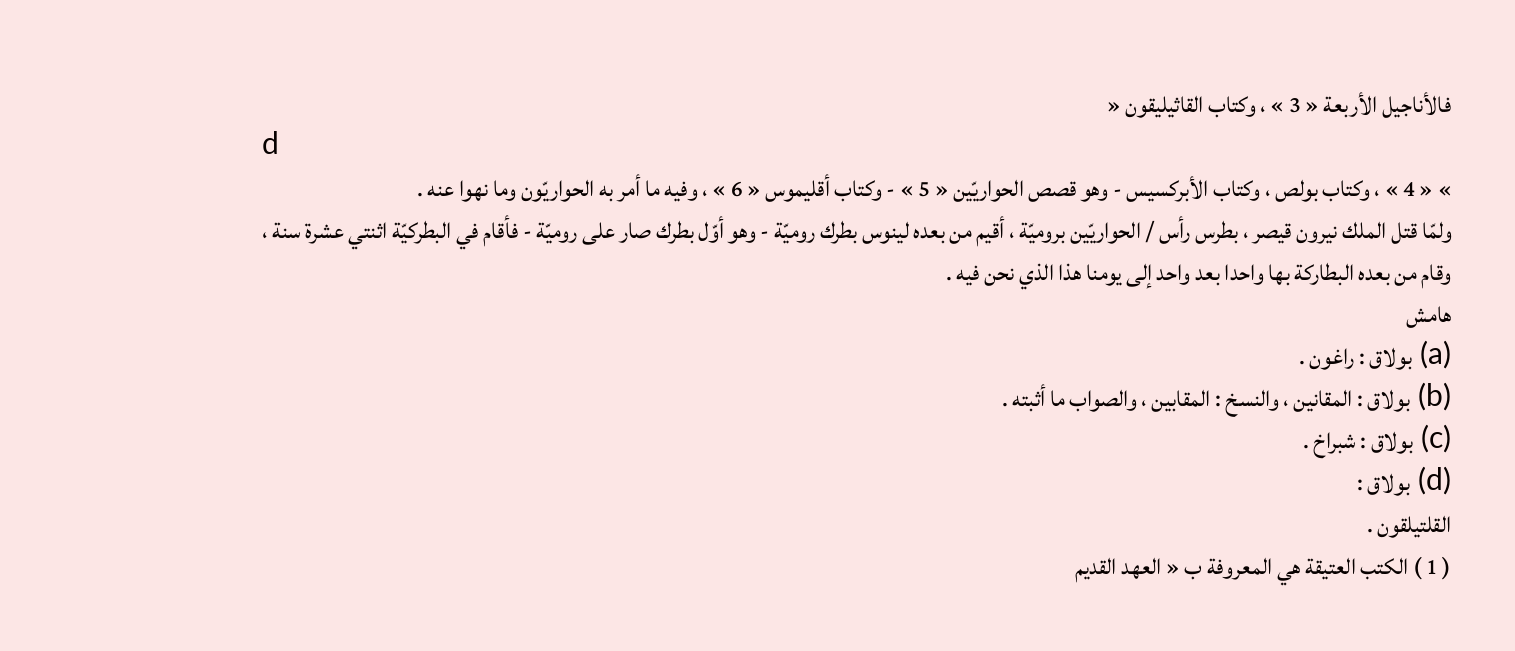فالأناجيل الأربعة « 3 » ، وكتاب القاثيليقون «
d
» « 4 » ، وكتاب بولص ، وكتاب الأبركسيس - وهو قصص الحواريّين « 5 » - وكتاب أقليموس « 6 » ، وفيه ما أمر به الحواريّون وما نهوا عنه .
ولمّا قتل الملك نيرون قيصر ، بطرس رأس / الحواريّين بروميّة ، أقيم من بعده لينوس بطرك روميّة - وهو أوّل بطرك صار على روميّة - فأقام في البطركيّة اثنتي عشرة سنة ، وقام من بعده البطاركة بها واحدا بعد واحد إلى يومنا هذا الذي نحن فيه .
هامش
(a) بولاق : راغون .
(b) بولاق : المقانين ، والنسخ : المقابين ، والصواب ما أثبته .
(c) بولاق : شبراخ .
(d) بولاق :
القلتيلقون .
( 1 ) الكتب العتيقة هي المعروفة ب « العهد القديم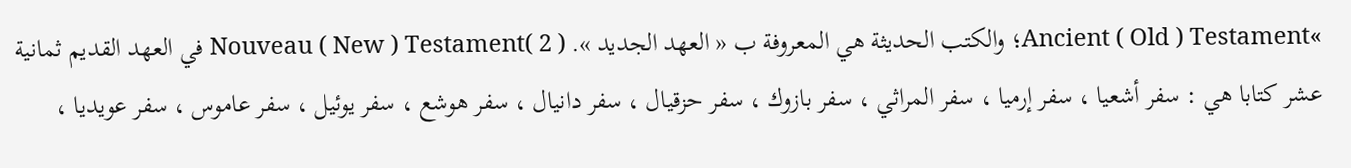»Ancient ( Old ) Testament؛ والكتب الحديثة هي المعروفة ب « العهد الجديد ». Nouveau ( New ) Testament( 2 ) في العهد القديم ثمانية عشر كتابا هي : سفر أشعيا ، سفر إرميا ، سفر المراثي ، سفر بازوك ، سفر حزقيال ، سفر دانيال ، سفر هوشع ، سفر يوئيل ، سفر عاموس ، سفر عويديا ،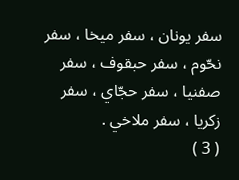سفر يونان ، سفر ميخا ، سفر نحّوم ، سفر حبقوف ، سفر صفنيا ، سفر حجّاي ، سفر زكريا ، سفر ملاخي .
( 3 )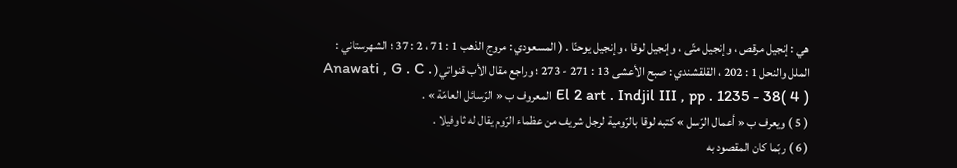هي : إنجيل مرقص ، وإنجيل متّى ، وإنجيل لوقا ، وإنجيل يوحنّا . ( المسعودي : مروج الذهب 1 : 71 ، 2 : 37 ؛ الشهرستاني : الملل والنحل 1 : 202 ، القلقشندي : صبح الأعشى 13 : 271 - 273 ؛ وراجع مقال الأب قنواتي( Anawati , G . C . El 2 art . Indjil III , pp . 1235 - 38( 4 ) المعروف ب « الرّسائل العامّة » .
( 5 ) ويعرف ب « أعمال الرّسل » كتبه لوقا بالرّومية لرجل شريف من عظماء الرّوم يقال له ثاوفيلا .
( 6 ) ربّما كان المقصود به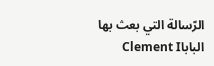الرّسالة التي بعث بها الباباClement I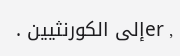, erإلى الكورنثيين .